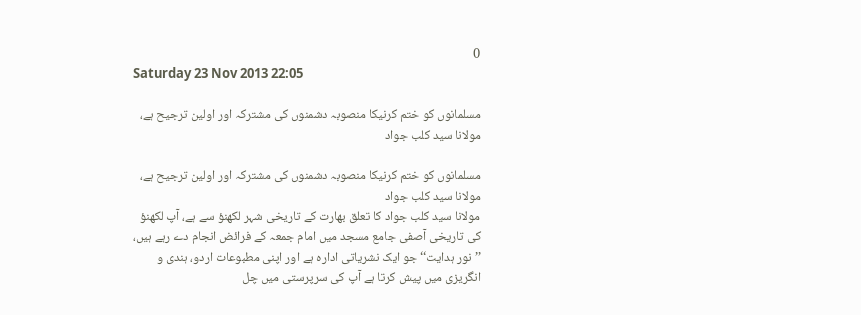0
Saturday 23 Nov 2013 22:05

مسلمانوں کو ختم کرنیکا منصوبہ دشمنوں کی مشترکہ اور اولین ترجیح ہے، مولانا سید کلب جواد

مسلمانوں کو ختم کرنیکا منصوبہ دشمنوں کی مشترکہ اور اولین ترجیح ہے، مولانا سید کلب جواد
مولانا سید کلب جواد کا تعلق بھارت کے تاریخی شہر لکھنؤ سے ہے، آپ لکھنؤ کی تاریخی آصفی جامع مسجد میں امام جمعہ کے فرائض انجام دے رہے ہیں، ’’نور ہدایت‘‘ جو ایک نشریاتی ادارہ ہے اور اپنی مطبوعات اردو، ہندی و انگریزی میں پیش کرتا ہے آپ کی سرپرستی میں چل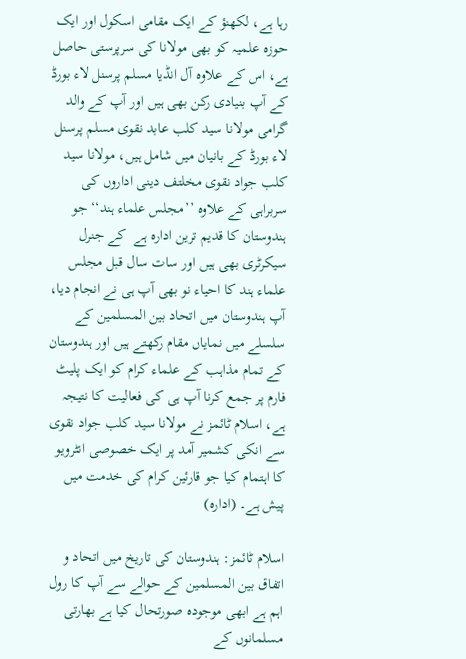رہا ہے، لکھنؤ کے ایک مقامی اسکول اور ایک حوزہ علمیہ کو بھی مولانا کی سرپرستی حاصل ہے، اس کے علاوہ آل انڈیا مسلم پرسنل لاء بورڈ کے آپ بنیادی رکن بھی ہیں اور آپ کے والد گرامی مولانا سید کلب عابد نقوی مسلم پرسنل لاء بورڈ کے بانیان میں شامل ہیں، مولانا سید کلب جواد نقوی مخلتف دینی اداروں کی سربراہی کے علاوہ ’’مجلس علماء ہند‘‘ جو ہندوستان کا قدیم ترین ادارہ ہے  کے جنرل سیکرٹری بھی ہیں اور سات سال قبل مجلس علماء ہند کا احیاء نو بھی آپ ہی نے انجام دیا، آپ ہندوستان میں اتحاد بین المسلمین کے سلسلے میں نمایاں مقام رکھتے ہیں اور ہندوستان کے تمام مذاہب کے علماء کرام کو ایک پلیٹ فارم پر جمع کرنا آپ ہی کی فعالیت کا نتیجہ ہے، اسلام ٹائمز نے مولانا سید کلب جواد نقوی سے انکی کشمیر آمد پر ایک خصوصی انٹرویو کا اہتمام کیا جو قارئین کرام کی خدمت میں پیش ہے۔ (ادارہ)

اسلام ٹائمز: ہندوستان کی تاریخ میں اتحاد و اتفاق بین المسلمین کے حوالے سے آپ کا رول اہم ہے ابھی موجودہ صورتحال کیا ہے بھارتی مسلمانوں کے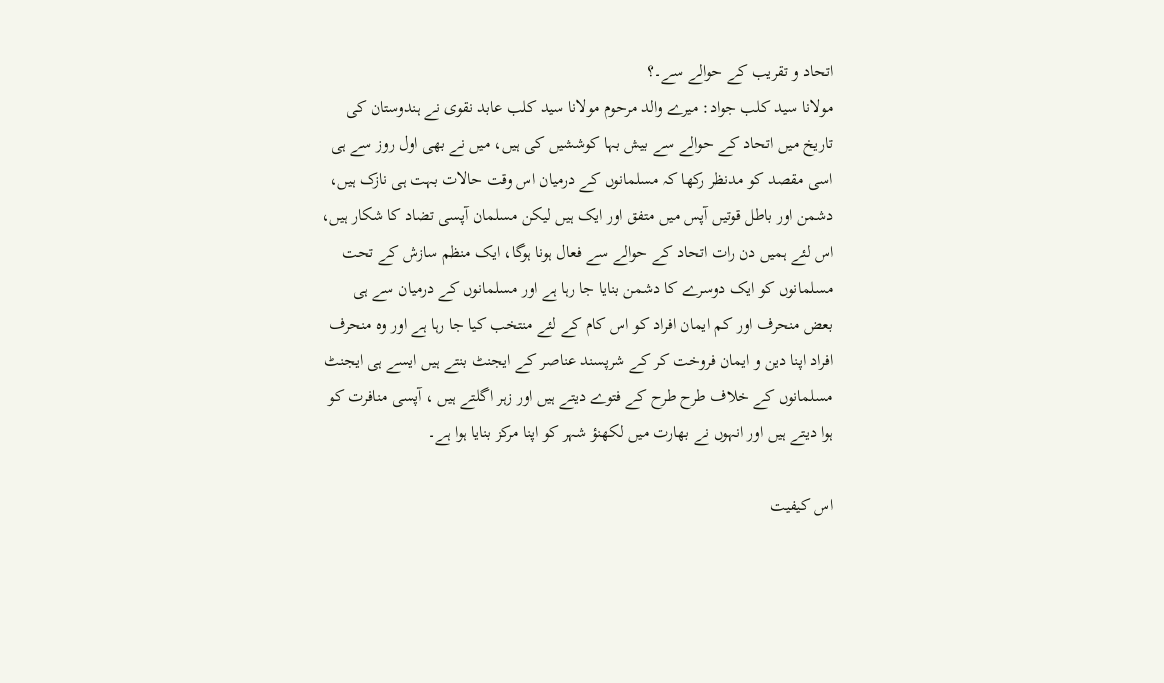اتحاد و تقریب کے حوالے سے۔؟
مولانا سید کلب جواد: میرے والد مرحوم مولانا سید کلب عابد نقوی نے ہندوستان کی تاریخ میں اتحاد کے حوالے سے بیش بہا کوششیں کی ہیں، میں نے بھی اول روز سے ہی اسی مقصد کو مدنظر رکھا کہ مسلمانوں کے درمیان اس وقت حالات بہت ہی نازک ہیں، دشمن اور باطل قوتیں آپس میں متفق اور ایک ہیں لیکن مسلمان آپسی تضاد کا شکار ہیں، اس لئے ہمیں دن رات اتحاد کے حوالے سے فعال ہونا ہوگا، ایک منظم سازش کے تحت مسلمانوں کو ایک دوسرے کا دشمن بنایا جا رہا ہے اور مسلمانوں کے درمیان سے ہی بعض منحرف اور کم ایمان افراد کو اس کام کے لئے منتخب کیا جا رہا ہے اور وہ منحرف افراد اپنا دین و ایمان فروخت کر کے شرپسند عناصر کے ایجنٹ بنتے ہیں ایسے ہی ایجنٹ مسلمانوں کے خلاف طرح طرح کے فتوے دیتے ہیں اور زہر اگلتے ہیں ، آپسی منافرت کو ہوا دیتے ہیں اور انہوں نے بھارت میں لکھنؤ شہر کو اپنا مرکز بنایا ہوا ہے۔

اس کیفیت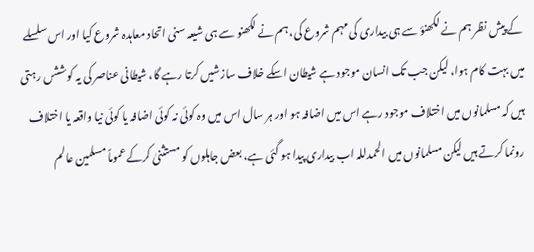کے پیش نظر ہم نے لکھنؤ سے ہی بیداری کی مہم شروع کی، ہم نے لکھنو سے ہی شیعہ سنی اتحاد معاہدہ شروع کیا اور اس سلسلے میں بہت کام ہوا، لیکن جب تک انسان موجود ہے شیطان اسکے خلاف سازشیں کرتا رہے گا، شیطانی عناصر کی یہ کوششں رہتی ہیں کہ مسلمانوں میں اختلاف موجود رہے اس میں اضافہ ہو اور ہر سال اس میں وہ کوئی نہ کوئی اضافہ یا کوئی نیا واقعہ یا اختلاف رونما کرتے ہیں لیکن مسلمانوں میں الحمدللہ اب بیداری پیدا ہو گئی ہے، بعض جاہلوں کو مستثنیٰ کرکے عموماً مسلمین عالم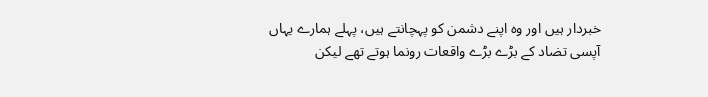خبردار ہیں اور وہ اپنے دشمن کو پہچانتے ہیں، پہلے ہمارے یہاں آپسی تضاد کے بڑے بڑے واقعات رونما ہوتے تھے لیکن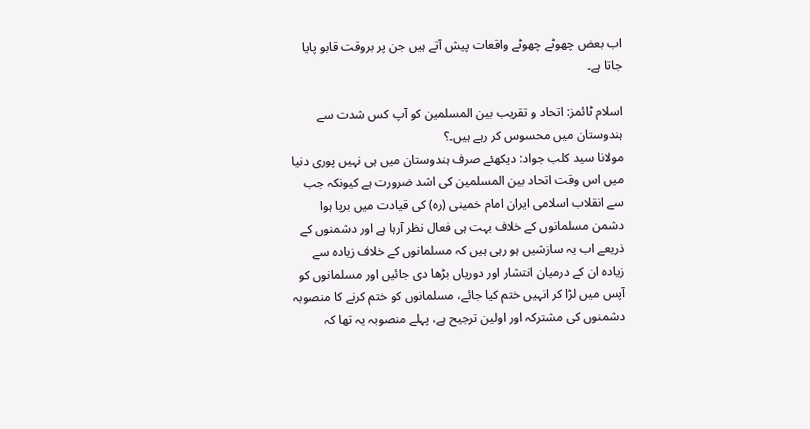اب بعض چھوٹے چھوٹے واقعات پیش آتے ہیں جن پر بروقت قابو پایا جاتا ہے۔

اسلام ٹائمز: اتحاد و تقریب بین المسلمین کو آپ کس شدت سے ہندوستان میں محسوس کر رہے ہیں۔؟
مولانا سید کلب جواد: دیکھئے صرف ہندوستان میں ہی نہیں پوری دنیا میں اس وقت اتحاد بین المسلمین کی اشد ضرورت ہے کیونکہ جب سے انقلاب اسلامی ایران امام خمینی (رہ) کی قیادت میں برپا ہوا دشمن مسلمانوں کے خلاف بہت ہی فعال نظر آرہا ہے اور دشمنوں کے ذریعے اب یہ سازشیں ہو رہی ہیں کہ مسلمانوں کے خلاف زیادہ سے زیادہ ان کے درمیان انتشار اور دوریاں بڑھا دی جائیں اور مسلمانوں کو آپس میں لڑا کر انہیں ختم کیا جائے، مسلمانوں کو ختم کرنے کا منصوبہ دشمنوں کی مشترکہ اور اولین ترجیح ہے، پہلے منصوبہ یہ تھا کہ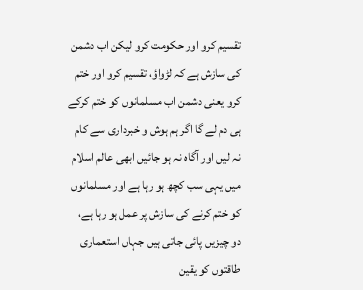تقسیم کرو اور حکومت کرو لیکن اب دشمن کی سازش ہے کہ لڑواؤ، تقسیم کرو اور ختم کرو یعنی دشمن اب مسلمانوں کو ختم کرکے ہی دم لے گا اگر ہم ہوش و خبرداری سے کام نہ لیں اور آگاہ نہ ہو جائیں ابھی عالم اسلام میں یہی سب کچھ ہو رہا ہے اور مسلمانوں کو ختم کرنے کی سازش پر عمل ہو رہا ہے، دو چیزیں پائی جاتی ہیں جہاں استعماری طاقتوں کو یقین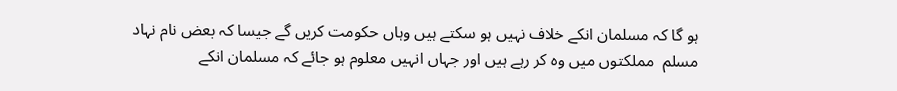ہو گا کہ مسلمان انکے خلاف نہیں ہو سکتے ہیں وہاں حکومت کریں گے جیسا کہ بعض نام نہاد مسلم  مملکتوں میں وہ کر رہے ہیں اور جہاں انہیں معلوم ہو جائے کہ مسلمان انکے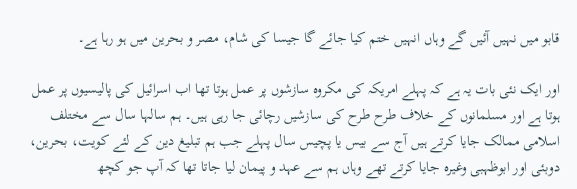قابو میں نہیں آئیں گے وہاں انہیں ختم کیا جائے گا جیسا کی شام، مصر و بحرین میں ہو رہا ہے۔

اور ایک نئی بات یہ ہے کہ پہلے امریکہ کی مکروہ سازشوں پر عمل ہوتا تھا اب اسرائیل کی پالیسیوں پر عمل ہوتا ہے اور مسلمانوں کے خلاف طرح طرح کی سازشیں رچائی جا رہی ہیں۔ ہم سالہا سال سے مختلف اسلامی ممالک جایا کرتے ہیں آج سے بیس یا پچیس سال پہلے جب ہم تبلیغ دین کے لئے کویت، بحرین، دوبئی اور ابوظہبی وغیرہ جایا کرتے تھے وہاں ہم سے عہد و پیمان لیا جاتا تھا کہ آپ جو کچھ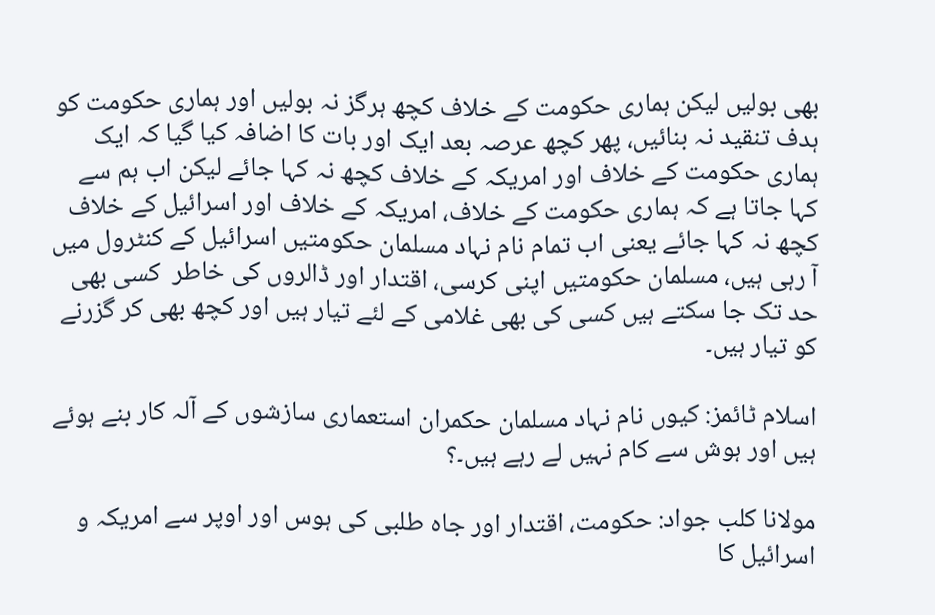بھی بولیں لیکن ہماری حکومت کے خلاف کچھ ہرگز نہ بولیں اور ہماری حکومت کو ہدف تنقید نہ بنائیں، پھر کچھ عرصہ بعد ایک اور بات کا اضافہ کیا گیا کہ ایک ہماری حکومت کے خلاف اور امریکہ کے خلاف کچھ نہ کہا جائے لیکن اب ہم سے کہا جاتا ہے کہ ہماری حکومت کے خلاف، امریکہ کے خلاف اور اسرائیل کے خلاف کچھ نہ کہا جائے یعنی اب تمام نام نہاد مسلمان حکومتیں اسرائیل کے کنٹرول میں آ رہی ہیں، مسلمان حکومتیں اپنی کرسی، اقتدار اور ڈالروں کی خاطر  کسی بھی حد تک جا سکتے ہیں کسی کی بھی غلامی کے لئے تیار ہیں اور کچھ بھی کر گزرنے کو تیار ہیں۔

اسلام ٹائمز: کیوں نام نہاد مسلمان حکمران استعماری سازشوں کے آلہ کار بنے ہوئے ہیں اور ہوش سے کام نہیں لے رہے ہیں۔؟

مولانا کلب جواد: حکومت، اقتدار اور جاہ طلبی کی ہوس اور اوپر سے امریکہ و اسرائیل کا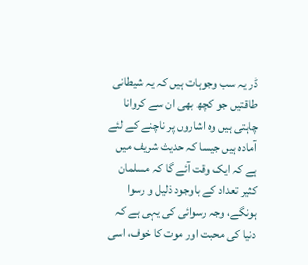ڈر یہ سب وجوہات ہیں کہ یہ شیطانی طاقتیں جو کچھ بھی ان سے کروانا چاہتی ہیں وہ اشاروں پر ناچنے کے لئے آمادہ ہیں جیسا کہ حدیث شریف میں ہے کہ ایک وقت آئے گا کہ مسلمان کثیر تعداد کے باوجود ذلیل و رسوا ہونگے، وجہ رسوائی کی یہی ہے کہ دنیا کی محبت اور موت کا خوف، اسی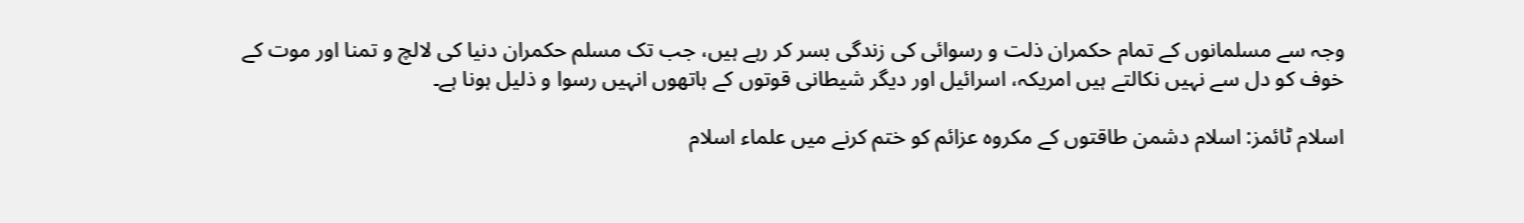وجہ سے مسلمانوں کے تمام حکمران ذلت و رسوائی کی زندگی بسر کر رہے ہیں، جب تک مسلم حکمران دنیا کی لالچ و تمنا اور موت کے خوف کو دل سے نہیں نکالتے ہیں امریکہ، اسرائیل اور دیگر شیطانی قوتوں کے ہاتھوں انہیں رسوا و ذلیل ہونا ہے۔

اسلام ٹائمز: اسلام دشمن طاقتوں کے مکروہ عزائم کو ختم کرنے میں علماء اسلام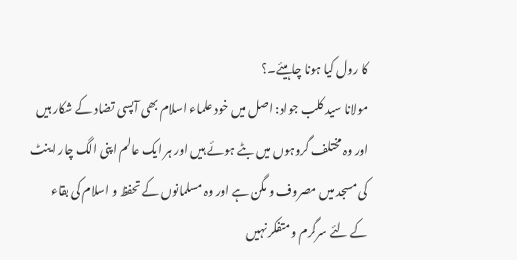کا رول کیا ہونا چاہیئے۔؟
مولانا سید کلب جواد: اصل میں خود علماء اسلام بھی آپسی تضاد کے شکار ہیں اور وہ مختلف گروہوں میں بٹے ہوئے ہیں اور ہر ایک عالم اپنی الگ چار اینٹ کی مسجد میں مصروف و مگن ہے اور وہ مسلمانوں کے تحفظ و اسلام کی بقاء کے لئے سرگرم و متفکر نہیں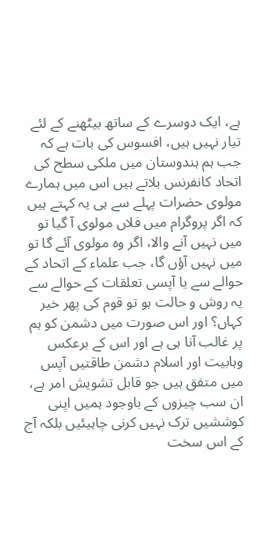ہے، ایک دوسرے کے ساتھ بیٹھنے کے لئے تیار نہیں ہیں، افسوس کی بات ہے کہ جب ہم ہندوستان میں ملکی سطح کی اتحاد کانفرنس بلاتے ہیں اس میں ہمارے مولوی حضرات پہلے سے ہی یہ کہتے ہیں کہ اگر پروگرام میں فلاں مولوی آ گیا تو میں نہیں آنے والا، اگر وہ مولوی آئے گا تو میں نہیں آؤں گا، جب علماء کے اتحاد کے حوالے سے یا آپسی تعلقات کے حوالے سے یہ روش و حالت ہو تو قوم کی پھر خیر کہاں؟ اور اس صورت میں دشمن کو ہم پر غالب آنا ہی ہے اور اس کے برعکس وہابیت اور اسلام دشمن طاقتیں آپس میں متفق ہیں جو قابل تشویش امر ہے، ان سب چیزوں کے باوجود ہمیں اپنی کوششیں ترک نہیں کرنی چاہیئیں بلکہ آج کے اس سخت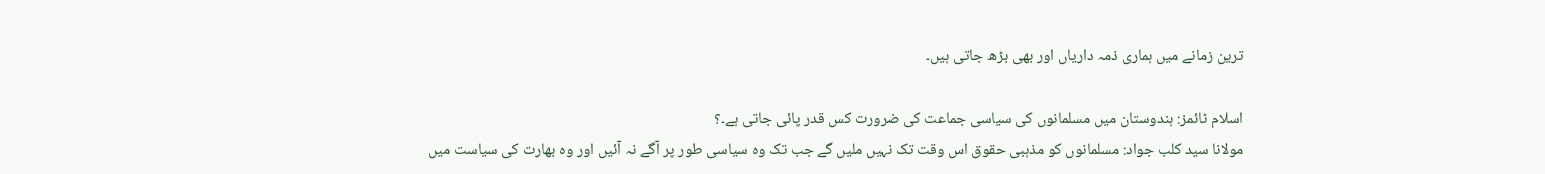ترین زمانے میں ہماری ذمہ داریاں اور بھی بڑھ جاتی ہیں۔

اسلام ٹائمز: ہندوستان میں مسلمانوں کی سیاسی جماعت کی ضرورت کس قدر پائی جاتی ہے۔؟
مولانا سید کلب جواد: مسلمانوں کو مذہبی حقوق اس وقت تک نہیں ملیں گے جب تک وہ سیاسی طور پر آگے نہ آئیں اور وہ بھارت کی سیاست میں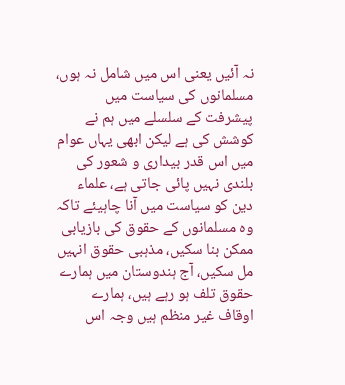نہ آئیں یعنی اس میں شامل نہ ہوں، مسلمانوں کی سیاست میں پیشرفت کے سلسلے میں ہم نے کوشش کی ہے لیکن ابھی یہاں عوام میں اس قدر بیداری و شعور کی بلندی نہیں پائی جاتی ہے، علماء دین کو سیاست میں آنا چاہیئے تاکہ وہ مسلمانوں کے حقوق کی بازیابی ممکن بنا سکیں، مذہبی حقوق انہیں مل سکیں، آج ہندوستان میں ہمارے حقوق تلف ہو رہے ہیں، ہمارے اوقاف غیر منظم ہیں وجہ اس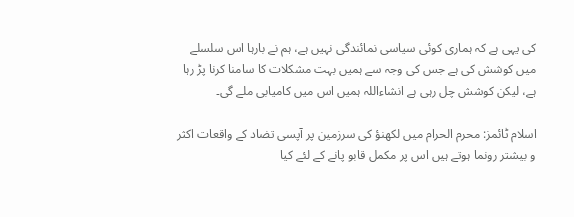کی یہی ہے کہ ہماری کوئی سیاسی نمائندگی نہیں ہے، ہم نے بارہا اس سلسلے میں کوشش کی ہے جس کی وجہ سے ہمیں بہت مشکلات کا سامنا کرنا پڑ رہا ہے، لیکن کوشش چل رہی ہے انشاءاللہ ہمیں اس میں کامیابی ملے گی۔

اسلام ٹائمز: محرم الحرام میں لکھنؤ کی سرزمین پر آپسی تضاد کے واقعات اکثر و بیشتر رونما ہوتے ہیں اس پر مکمل قابو پانے کے لئے کیا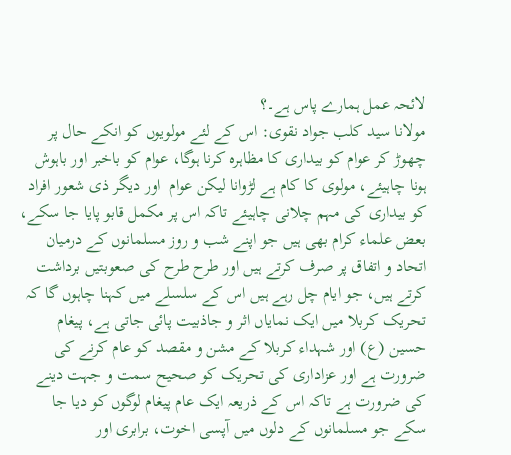لائحہ عمل ہمارے پاس ہے۔؟
مولانا سید کلب جواد نقوی: اس کے لئے مولویوں کو انکے حال پر چھوڑ کر عوام کو بیداری کا مظاہرہ کرنا ہوگا، عوام کو باخبر اور باہوش ہونا چاہیئے، مولوی کا کام ہے لڑوانا لیکن عوام  اور دیگر ذی شعور افراد کو بیداری کی مہم چلانی چاہیئے تاکہ اس پر مکمل قابو پایا جا سکے، بعض علماء کرام بھی ہیں جو اپنے شب و روز مسلمانوں کے درمیان اتحاد و اتفاق پر صرف کرتے ہیں اور طرح طرح کی صعوبتیں برداشت کرتے ہیں، جو ایام چل رہے ہیں اس کے سلسلے میں کہنا چاہوں گا کہ تحریک کربلا میں ایک نمایاں اثر و جاذبیت پائی جاتی ہے، پیغام حسین (ع) اور شہداء کربلا کے مشن و مقصد کو عام کرنے کی ضرورت ہے اور عزاداری کی تحریک کو صحیح سمت و جہت دینے کی ضرورت ہے تاکہ اس کے ذریعہ ایک عام پیغام لوگوں کو دیا جا سکے جو مسلمانوں کے دلوں میں آپسی اخوت، برابری اور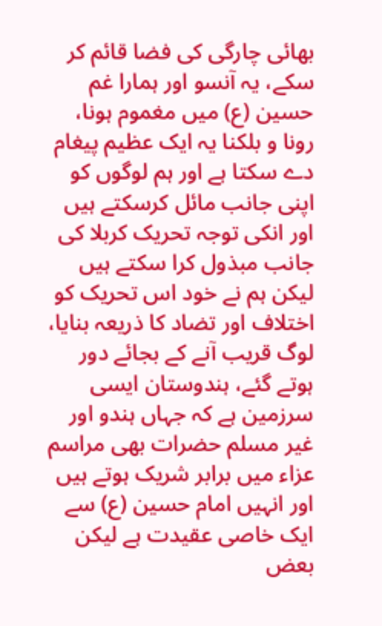بھائی چارگی کی فضا قائم کر سکے، یہ آنسو اور ہمارا غم حسین (ع) میں مغموم ہونا، رونا و بلکنا یہ ایک عظیم پیغام دے سکتا ہے اور ہم لوگوں کو اپنی جانب مائل کرسکتے ہیں اور انکی توجہ تحریک کربلا کی جانب مبذول کرا سکتے ہیں لیکن ہم نے خود اس تحریک کو اختلاف اور تضاد کا ذریعہ بنایا، لوگ قریب آنے کے بجائے دور ہوتے گئے، ہندوستان ایسی سرزمین ہے کہ جہاں ہندو اور غیر مسلم حضرات بھی مراسم عزاء میں برابر شریک ہوتے ہیں اور انہیں امام حسین (ع) سے ایک خاصی عقیدت ہے لیکن بعض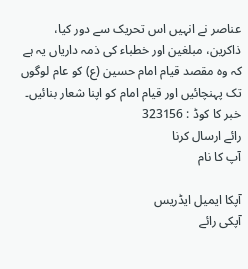عناصر نے انہیں اس تحریک سے دور کیا، ذاکرین، مبلغین اور خطباء کی ذمہ داریاں یہ ہے کہ وہ مقصد قیام امام حسین (ع) کو عام لوگوں تک پہنچائیں اور قیام امام کو اپنا شعار بنائیں۔
خبر کا کوڈ : 323156
رائے ارسال کرنا
آپ کا نام

آپکا ایمیل ایڈریس
آپکی رائے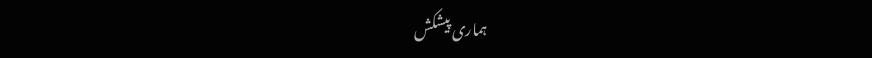ہماری پیشکش